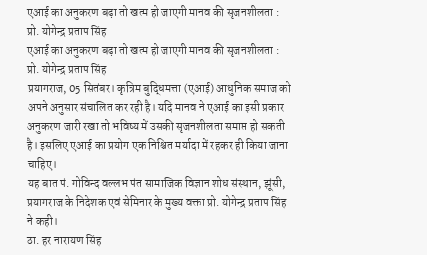एआई का अनुकरण बढ़ा तो खत्म हो जाएगी मानव की सृजनशीलता : प्रो. योगेन्द्र प्रताप सिंह
एआई का अनुकरण बढ़ा तो खत्म हो जाएगी मानव की सृजनशीलता : प्रो. योगेन्द्र प्रताप सिंह
प्रयागराज, 05 सितंबर। कृत्रिम बुद्धिमत्ता (एआई) आधुनिक समाज को अपने अनुसार संचालित कर रही है। यदि मानव ने एआई का इसी प्रकार अनुकरण जारी रखा तो भविष्य में उसकी सृजनशीलता समाप्त हो सकती है। इसलिए एआई का प्रयोग एक निश्चित मर्यादा में रहकर ही किया जाना चाहिए।
यह बात पं. गोविन्द वल्लभ पंत सामाजिक विज्ञान शोध संस्थान, झूंसी, प्रयागराज के निदेशक एवं सेमिनार के मुख्य वक्ता प्रो. योगेन्द्र प्रताप सिंह ने कही।
ठा. हर नारायण सिंह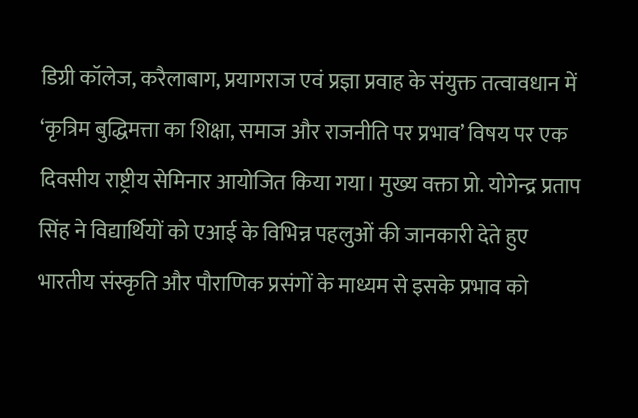डिग्री कॉलेज, करैलाबाग, प्रयागराज एवं प्रज्ञा प्रवाह के संयुक्त तत्वावधान में ‘कृत्रिम बुद्धिमत्ता का शिक्षा, समाज और राजनीति पर प्रभाव’ विषय पर एक दिवसीय राष्ट्रीय सेमिनार आयोजित किया गया। मुख्य वक्ता प्रो. योगेन्द्र प्रताप सिंह ने विद्यार्थियों को एआई के विभिन्न पहलुओं की जानकारी देते हुए भारतीय संस्कृति और पौराणिक प्रसंगों के माध्यम से इसके प्रभाव को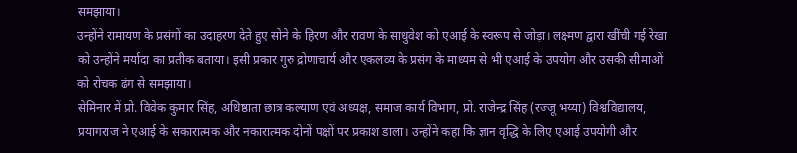समझाया।
उन्होंने रामायण के प्रसंगों का उदाहरण देते हुए सोने के हिरण और रावण के साधुवेश को एआई के स्वरूप से जोड़ा। लक्ष्मण द्वारा खींची गई रेखा को उन्होंने मर्यादा का प्रतीक बताया। इसी प्रकार गुरु द्रोणाचार्य और एकलव्य के प्रसंग के माध्यम से भी एआई के उपयोग और उसकी सीमाओं को रोचक ढंग से समझाया।
सेमिनार में प्रो. विवेक कुमार सिंह, अधिष्ठाता छात्र कल्याण एवं अध्यक्ष, समाज कार्य विभाग, प्रो. राजेन्द्र सिंह (रज्जू भय्या) विश्वविद्यालय, प्रयागराज ने एआई के सकारात्मक और नकारात्मक दोनों पक्षों पर प्रकाश डाला। उन्होंने कहा कि ज्ञान वृद्धि के लिए एआई उपयोगी और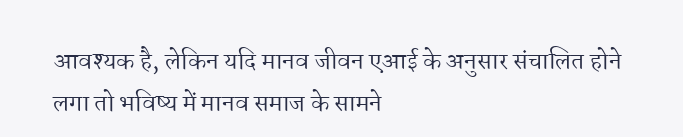आवश्यक है, लेकिन यदि मानव जीवन एआई के अनुसार संचालित होने लगा तो भविष्य में मानव समाज के सामने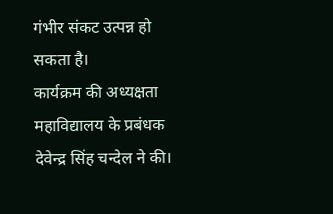गंभीर संकट उत्पन्न हो सकता है।
कार्यक्रम की अध्यक्षता महाविद्यालय के प्रबंधक देवेन्द्र सिंह चन्देल ने की।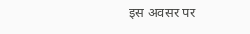इस अवसर पर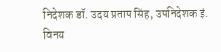निदेशक डॉ. उदय प्रताप सिंह, उपनिदेशक इं. विनय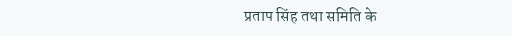प्रताप सिंह तथा समिति के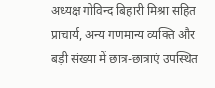अध्यक्ष गोविन्द बिहारी मिश्रा सहित प्राचार्य, अन्य गणमान्य व्यक्ति और बड़ी संख्या में छात्र-छात्राएं उपस्थित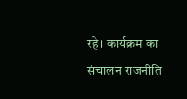रहे। कार्यक्रम का संचालन राजनीति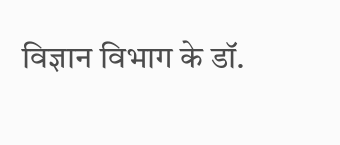विज्ञान विभाग के डॉ.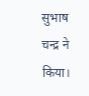सुभाष चन्द्र ने किया।